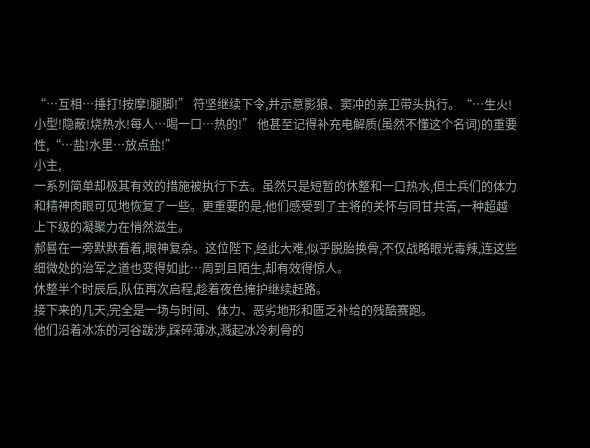“…互相…捶打!按摩!腿脚!” 符坚继续下令,并示意影狼、窦冲的亲卫带头执行。“…生火!小型!隐蔽!烧热水!每人…喝一口…热的!” 他甚至记得补充电解质(虽然不懂这个名词)的重要性,“…盐!水里…放点盐!”
小主,
一系列简单却极其有效的措施被执行下去。虽然只是短暂的休整和一口热水,但士兵们的体力和精神肉眼可见地恢复了一些。更重要的是,他们感受到了主将的关怀与同甘共苦,一种超越上下级的凝聚力在悄然滋生。
郝晷在一旁默默看着,眼神复杂。这位陛下,经此大难,似乎脱胎换骨,不仅战略眼光毒辣,连这些细微处的治军之道也变得如此…周到且陌生,却有效得惊人。
休整半个时辰后,队伍再次启程,趁着夜色掩护继续赶路。
接下来的几天,完全是一场与时间、体力、恶劣地形和匮乏补给的残酷赛跑。
他们沿着冰冻的河谷跋涉,踩碎薄冰,溅起冰冷刺骨的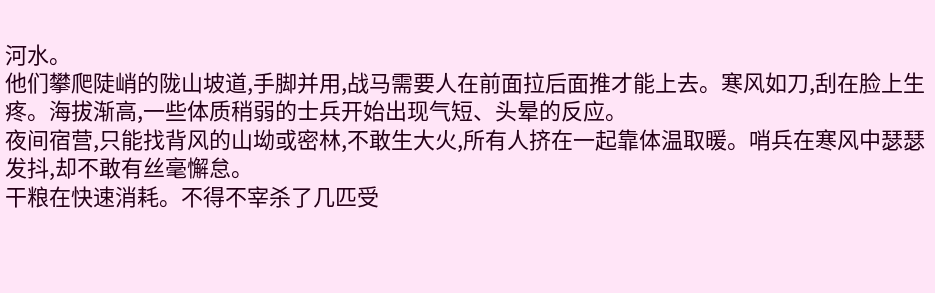河水。
他们攀爬陡峭的陇山坡道,手脚并用,战马需要人在前面拉后面推才能上去。寒风如刀,刮在脸上生疼。海拔渐高,一些体质稍弱的士兵开始出现气短、头晕的反应。
夜间宿营,只能找背风的山坳或密林,不敢生大火,所有人挤在一起靠体温取暖。哨兵在寒风中瑟瑟发抖,却不敢有丝毫懈怠。
干粮在快速消耗。不得不宰杀了几匹受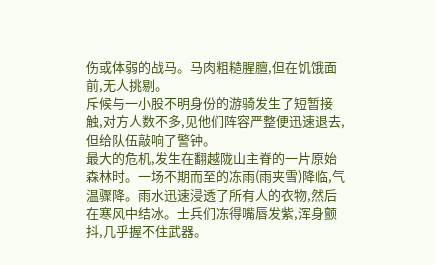伤或体弱的战马。马肉粗糙腥膻,但在饥饿面前,无人挑剔。
斥候与一小股不明身份的游骑发生了短暂接触,对方人数不多,见他们阵容严整便迅速退去,但给队伍敲响了警钟。
最大的危机,发生在翻越陇山主脊的一片原始森林时。一场不期而至的冻雨(雨夹雪)降临,气温骤降。雨水迅速浸透了所有人的衣物,然后在寒风中结冰。士兵们冻得嘴唇发紫,浑身颤抖,几乎握不住武器。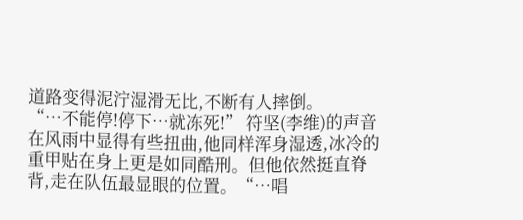道路变得泥泞湿滑无比,不断有人摔倒。
“…不能停!停下…就冻死!” 符坚(李维)的声音在风雨中显得有些扭曲,他同样浑身湿透,冰冷的重甲贴在身上更是如同酷刑。但他依然挺直脊背,走在队伍最显眼的位置。“…唱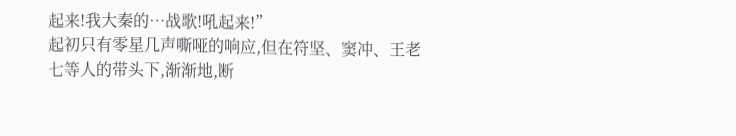起来!我大秦的…战歌!吼起来!”
起初只有零星几声嘶哑的响应,但在符坚、窦冲、王老七等人的带头下,渐渐地,断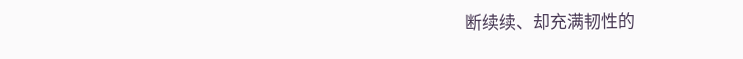断续续、却充满韧性的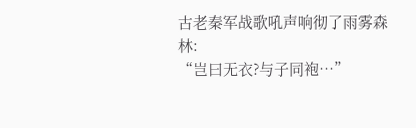古老秦军战歌吼声响彻了雨雾森林:
“岂曰无衣?与子同袍…”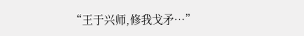“王于兴师,修我戈矛…”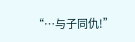“…与子同仇!”